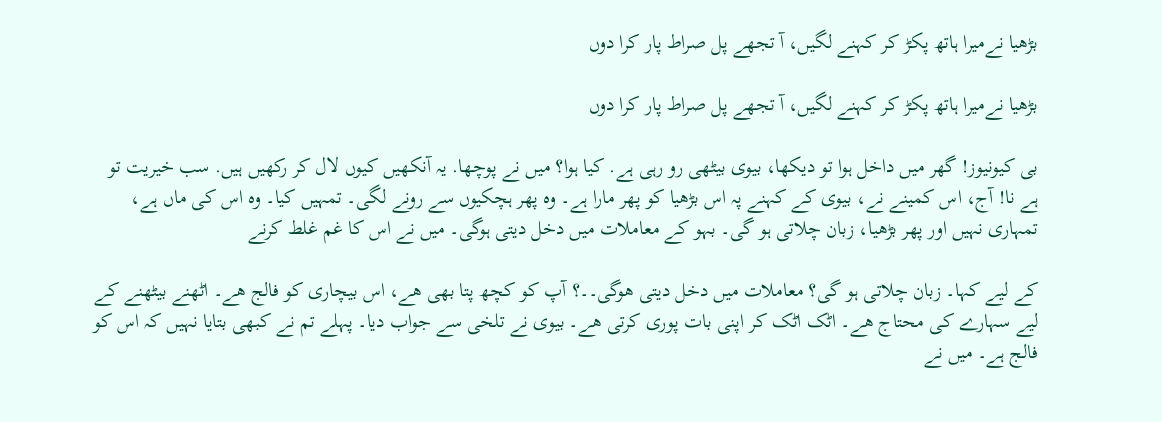بڑھیا نےمیرا ہاتھ پکڑ کر کہنے لگیں، آ تجھے پل صراط پار کرا دوں

بڑھیا نےمیرا ہاتھ پکڑ کر کہنے لگیں، آ تجھے پل صراط پار کرا دوں

بی کیونیوز! گھر میں داخل ہوا تو دیکھا، بیوی بیٹھی رو رہی ہے. کیا ہوا؟ میں نے پوچھا. یہ آنکھیں کیوں لال کر رکھیں ہیں. سب خیریت تو ہے نا! آج، اس کمینے نے، بیوی کے کہنے پہ اس بڑھیا کو پھر مارا ہے۔ وہ پھر ہچکیوں سے رونے لگی۔ تمہیں کیا۔ وہ اس کی ماں ہے، تمہاری نہیں اور پھر بڑھیا، زبان چلاتی ہو گی۔ بہو کے معاملات میں دخل دیتی ہوگی۔ میں نے اس کا غم غلط کرنے

کے لیے کہا۔ زبان چلاتی ہو گی؟ معاملات میں دخل دیتی ھوگی۔۔؟ آپ کو کچھ پتا بھی ھے، اس بیچاری کو فالج ھے۔ اٹھنے بیٹھنے کے لیے سہارے کی محتاج ھے۔ اٹک اٹک کر اپنی بات پوری کرتی ھے۔ بیوی نے تلخی سے جواب دیا۔ پہلے تم نے کبھی بتایا نہیں کہ اس کو فالج ہے۔ میں نے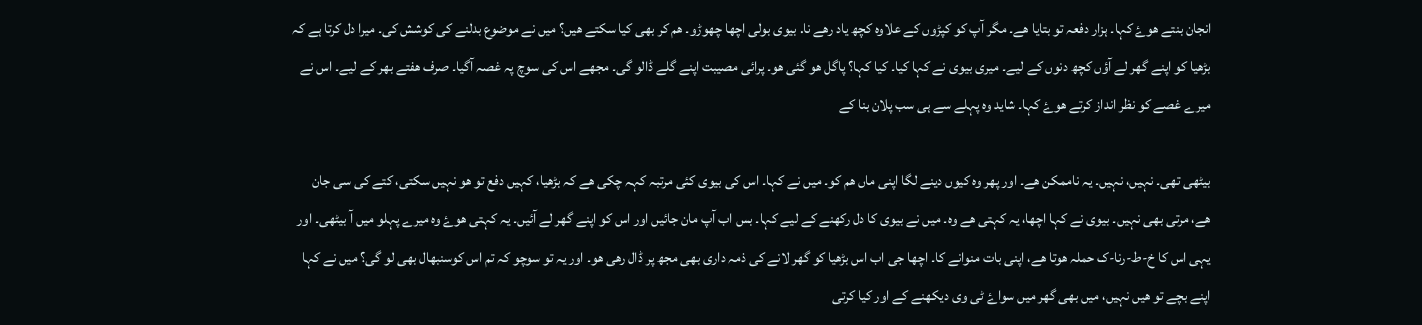انجان بنتے ھوۓ کہا۔ ہزار دفعہ تو بتایا ھے۔ مگر آپ کو کپڑوں کے علاوہ کچھ یاد رھے نا. بیوی بولی اچھا چھوڑو۔ ھم کر بھی کیا سکتے ھیں؟ میں نے موضوع بدلنے کی کوشش کی۔ میرا دل کرتا ہے کہ بڑھیا کو اپنے گھر لے آؤں کچھ دنوں کے لیے۔ میری بیوی نے کہا کیا۔ کیا کہا؟ پاگل ھو گئی ھو۔ پرائی مصیبت اپنے گلے ڈالو گی۔ مجھے اس کی سوچ پہ غصہ آگیا۔ صرف ھفتے بھر کے لیے۔ اس نے میرے غصے کو نظر انداز کرتے ھوۓ کہا۔ شاید وہ پہلے سے ہی سب پلان بنا کے

بیٹھی تھی۔ نہیں، نہیں۔ یہ ناممکن ھے۔ اور پھر وہ کیوں دینے لگا اپنی ماں ھم کو۔ میں نے کہا۔ اس کی بیوی کئی مرتبہ کہہ چکی ھے کہ بڑھیا، کہیں دفع تو ھو نہیں سکتی، کتے کی سی جان ھے، مرتی بھی نہیں۔ بیوی نے کہا اچھا، یہ کہتی ھے وہ۔ میں نے بیوی کا دل رکھنے کے لیے کہا۔ بس اب آپ مان جائیں اور اس کو اپنے گھر لے آئیں۔ یہ کہتی ھوۓ وہ میرے پہلو میں آ بیٹھی۔ اور یہی اس کا خ-ط-رنا-ک حملہ ھوتا ھے، اپنی بات منوانے کا۔ اچھا جی اب اس بڑھیا کو گھر لانے کی ذمہ داری بھی مجھ پر ڈال رھی ھو۔ اور یہ تو سوچو کہ تم اس کوسنبھال بھی لو گی؟ میں نے کہا اپنے بچے تو ھیں نہیں، میں بھی گھر میں سواۓ ٹی وی دیکھنے کے اور کیا کرتی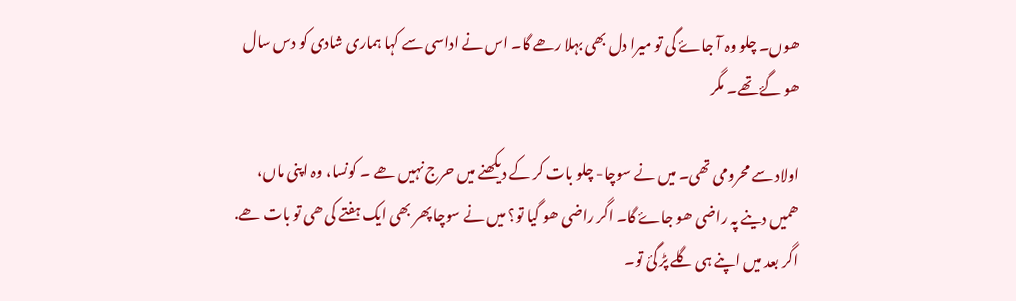ھوں۔ چلو وہ آ جاۓ گی تو میرا دل بھی بہلا رھے گا۔ اس نے اداسی سے کہا ہماری شادی کو دس سال ھو گۓ تھے۔ مگر

اولاد سے محرومی تھی۔ میں نے سوچا- چلو بات کر کے دیکھنے میں حرج نہیں ھے ۔ کونسا، وہ اپنی ماں، ھمیں دینے پہ راضی ھو جاۓ گا۔ اگر راضی ھو گیا تو؟ میں نے سوچا پھر بھی ایک ہفتے کی ھی تو بات ھے. اگر بعد میں اپنے ہی گلے پڑ گئ تو۔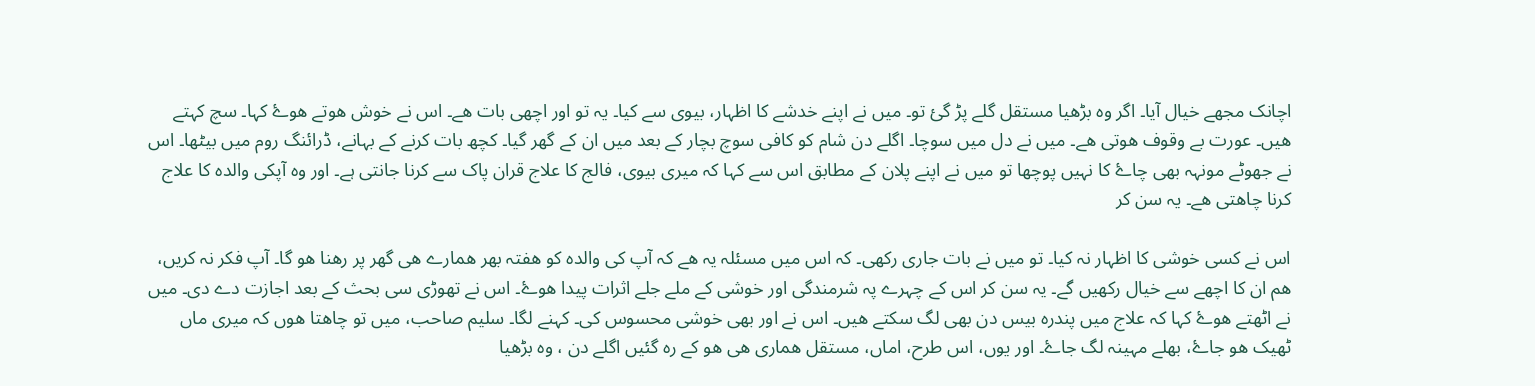اچانک مجھے خیال آیا۔ اگر وہ بڑھیا مستقل گلے پڑ گئ تو۔ میں نے اپنے خدشے کا اظہار، بیوی سے کیا۔ یہ تو اور اچھی بات ھے۔ اس نے خوش ھوتے ھوۓ کہا۔ سچ کہتے ھیں۔ عورت بے وقوف ھوتی ھے۔ میں نے دل میں سوچا۔ اگلے دن شام کو کافی سوچ بچار کے بعد میں ان کے گھر گیا۔ کچھ بات کرنے کے بہانے، ڈرائنگ روم میں بیٹھا۔ اس نے جھوٹے مونہہ بھی چاۓ کا نہیں پوچھا تو میں نے اپنے پلان کے مطابق اس سے کہا کہ میری بیوی، فالج کا علاج قران پاک سے کرنا جانتی ہے۔ اور وہ آپکی والدہ کا علاج کرنا چاھتی ھے۔ یہ سن کر

اس نے کسی خوشی کا اظہار نہ کیا۔ تو میں نے بات جاری رکھی۔ کہ اس میں مسئلہ یہ ھے کہ آپ کی والدہ کو ھفتہ بھر ھمارے ھی گھر پر رھنا ھو گا۔ آپ فکر نہ کریں، ھم ان کا اچھے سے خیال رکھیں گے۔ یہ سن کر اس کے چہرے پہ شرمندگی اور خوشی کے ملے جلے اثرات پیدا ھوۓ۔ اس نے تھوڑی سی بحث کے بعد اجازت دے دی۔ میں نے اٹھتے ھوۓ کہا کہ علاج میں پندرہ بیس دن بھی لگ سکتے ھیں۔ اس نے اور بھی خوشی محسوس کی۔ کہنے لگا۔ سلیم صاحب، میں تو چاھتا ھوں کہ میری ماں ٹھیک ھو جاۓ، بھلے مہینہ لگ جاۓ۔ اور یوں، اس طرح، اماں، مستقل ھماری ھی ھو کے رہ گئیں اگلے دن ، وہ بڑھیا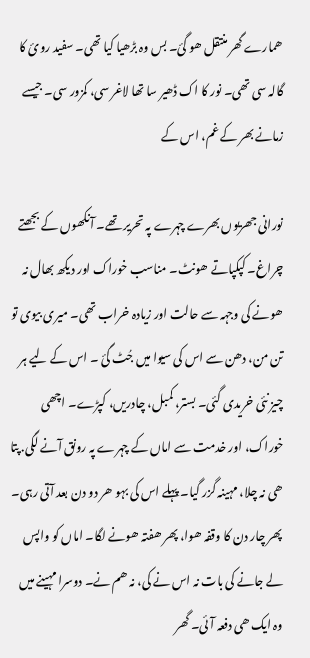ھمارے گھر منتقل ھو گئ۔ بس وہ بڑھیا کیا تھی۔ سفید روئ کا گالہ سی تھی۔ نور کا اک ڈھیر سا تھا لاغر سی، کمزور سی۔ جیسے زمانے بھر کے غم، اس کے

نورانی جھریوں بھرے چہرے پہ تحریر تھے۔ آنکھوں کے بجھتے چراغ۔ کپکپاتے ھونٹ۔ مناسب خوراک اور دیکھ بھال نہ ھونے کی وجہہ سے حالت اور زیادہ خراب تھی۔ میری بیوی تو تن من، دھن سے اس کی سیوا میں جُٹ گئ ۔ اس کے لیے ہر چیز نئی خریدی گئی۔ بستر، کمبل، چادریں، کپڑے۔ اچھی خوراک، اور خدمت سے اماں کے چہرے پہ رونق آنے لگی. پتا ھی نہ چلا، مہینہ گزر گیا۔ پہلے اس کی بہو ھر دو دن بعد آتی رہی۔ پھر چار دن کا وقفہ ھوا، پھر ھفتہ ھونے لگا۔ اماں کو واپس لے جانے کی بات نہ اس نے کی، نہ ھم نے۔ دوسرا مہینے میں وہ ایک ھی دفعہ آئی۔ گھر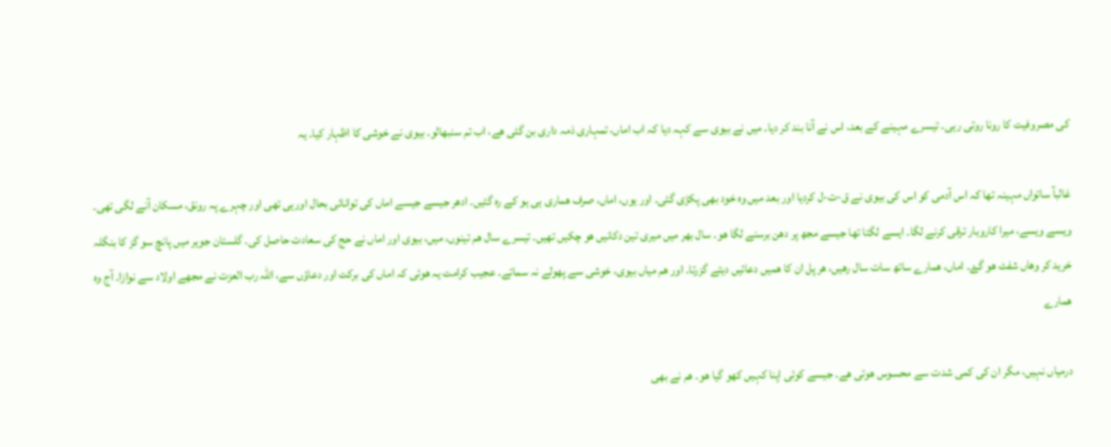کی مصروفیت کا رونا روتی رہی۔ تیسرے مہینے کے بعد، اس نے آنا بند کر دیا۔ میں نے بیوی سے کہہ دیا کہ اب اماں، تمہاری ذمہ داری بن گئی ھے، اب تم سنبھالو۔ بیوی نے خوشی کا اظہار کیا۔ یہ

غالبآ ساتواں مہینہ تھا کہ اس آدمی کو اس کی بیوی نے ق-ت-ل کردیا اور بعد میں وہ خود بھی پکڑی گئی۔ اور یوں، اماں، صرف ھماری ہی ہو کے رہ گئیں۔ ادھر جیسے جیسے اماں کی توانائی بحال اورہی تھی اور چہرے پہ رونق، مسکان آنے لگی تھی۔ ویسے ویسے، میرا کاروبار ترقی کرنے لگا۔ ایسے لگتا تھا جیسے مجھ پر دھن برسنے لگا ھو۔ سال بھر میں میری تین دکانیں ھو چکیں تھیں۔ تیسرے سال ھم تینوں، میں، بیوی اور اماں نے حج کی سعادت حاصل کی۔ گلستان جوہر میں پانچ سو گز کا بنگلہ خرید کر وھاں شفٹ ھو گۓ۔ اماں، ھمارے ساتھ سات سال رھیں، ھر پل ان کا ھمیں دعائیں دیتے گزرتا۔ اور ھم میاں بیوی، خوشی سے پھولے نہ سماتے۔ عجیب کرامت یہ ھوئی کہ اماں کی برکت اور دعاؤں سے، اللہ رب العزت نے مجھے اولاد سے نوازا۔ آج وہ ھمارے

درمیاں نہیں، مگر ان کی کمی شدت سے محسوس ھوتی ھے۔ جیسے کوئی اپنا کہیں کھو گیا ھو۔ ھم نے بھی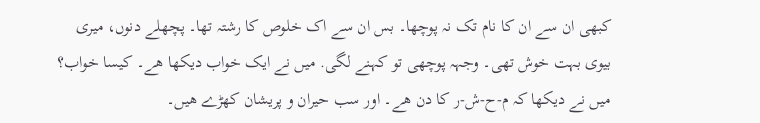کبھی ان سے ان کا نام تک نہ پوچھا۔ بس ان سے اک خلوص کا رشتہ تھا۔ پچھلے دنوں، میری بیوی بہت خوش تھی۔ وجہہ پوچھی تو کہنے لگی. میں نے ایک خواب دیکھا ھے۔ کیسا خواب؟ میں نے دیکھا کہ م-ح-ش-ر کا دن ھے۔ اور سب حیران و پریشان کھڑے ھیں۔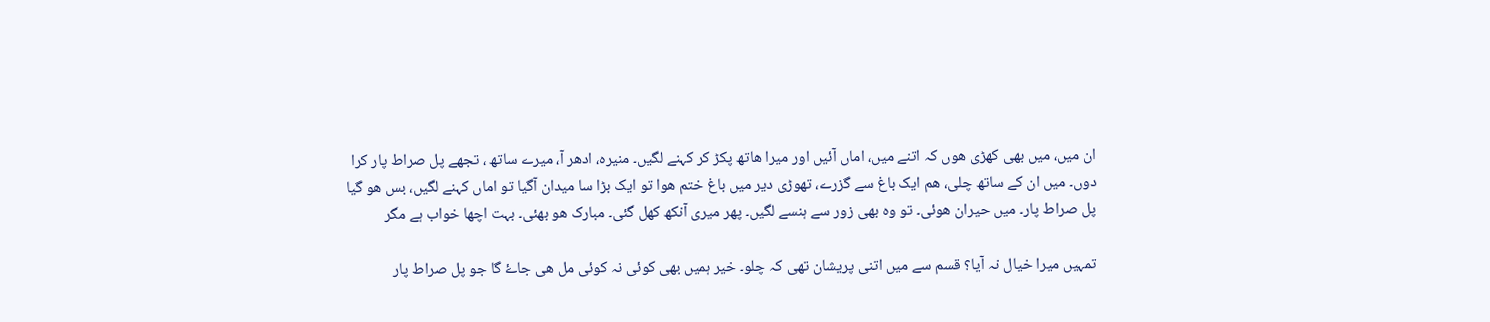ان میں، میں بھی کھڑی ھوں کہ اتنے میں، اماں آئیں اور میرا ھاتھ پکڑ کر کہنے لگیں۔ منیرہ، ادھر آ، میرے ساتھ ، تجھے پل صراط پار کرا دوں۔ میں ان کے ساتھ چلی، ھم ایک باغ سے گزرے، تھوڑی دیر میں باغ ختم ھوا تو ایک بڑا سا میدان آگیا تو اماں کہنے لگیں، بس ھو گیا پل صراط پار۔ میں حیران ھوئی۔ تو وہ بھی زور سے ہنسے لگیں۔ پھر میری آنکھ کھل گئی۔ مبارک ھو بھئی۔ بہت اچھا خواب ہے مگر

تمہیں میرا خیال نہ آیا؟ قسم سے میں اتنی پریشان تھی کہ چلو۔ خیر ہمیں بھی کوئی نہ کوئی مل ھی جاۓ گا جو پل صراط پار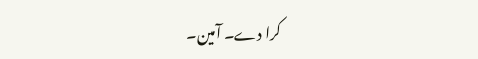کرا دے۔ آمین۔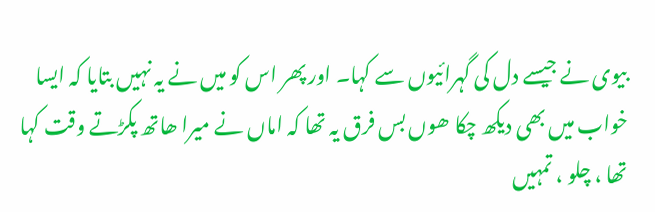بیوی نے جیسے دل کی گہرائیوں سے کہا۔ اور پھر اس کو میں نے یہ نہیں بتایا کہ ایسا خواب میں بھی دیکھ چکا ھوں بس فرق یہ تھا کہ اماں نے میرا ھاتھ پکڑتے وقت کہا تھا ، چلو ، تمہیں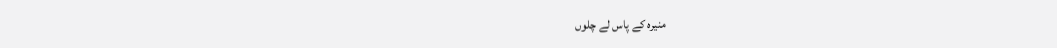منیرہ کے پاس لے چلوں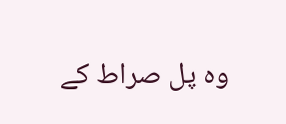وہ پل صراط کے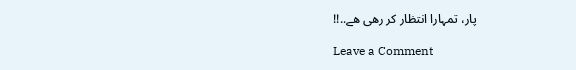پار، تمہارا انتظار کر رھی ھے..!!

Leave a Comment